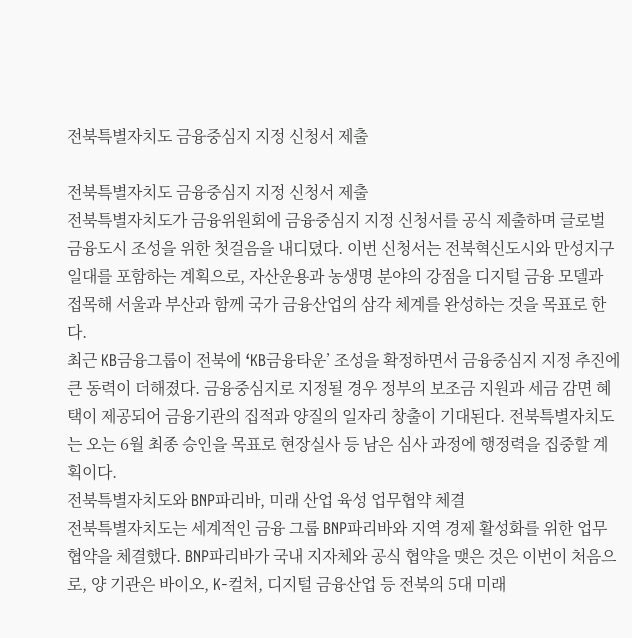전북특별자치도 금융중심지 지정 신청서 제출

전북특별자치도 금융중심지 지정 신청서 제출
전북특별자치도가 금융위원회에 금융중심지 지정 신청서를 공식 제출하며 글로벌 금융도시 조성을 위한 첫걸음을 내디뎠다. 이번 신청서는 전북혁신도시와 만성지구 일대를 포함하는 계획으로, 자산운용과 농생명 분야의 강점을 디지털 금융 모델과 접목해 서울과 부산과 함께 국가 금융산업의 삼각 체계를 완성하는 것을 목표로 한다.
최근 KB금융그룹이 전북에 ‘KB금융타운’ 조성을 확정하면서 금융중심지 지정 추진에 큰 동력이 더해졌다. 금융중심지로 지정될 경우 정부의 보조금 지원과 세금 감면 혜택이 제공되어 금융기관의 집적과 양질의 일자리 창출이 기대된다. 전북특별자치도는 오는 6월 최종 승인을 목표로 현장실사 등 남은 심사 과정에 행정력을 집중할 계획이다.
전북특별자치도와 BNP파리바, 미래 산업 육성 업무협약 체결
전북특별자치도는 세계적인 금융 그룹 BNP파리바와 지역 경제 활성화를 위한 업무협약을 체결했다. BNP파리바가 국내 지자체와 공식 협약을 맺은 것은 이번이 처음으로, 양 기관은 바이오, K-컬처, 디지털 금융산업 등 전북의 5대 미래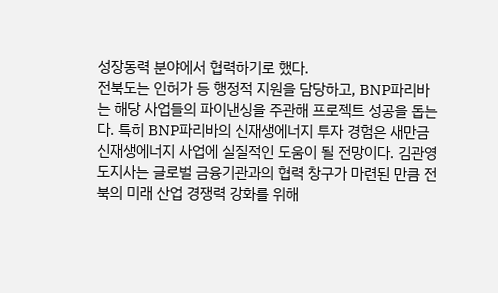성장동력 분야에서 협력하기로 했다.
전북도는 인허가 등 행정적 지원을 담당하고, BNP파리바는 해당 사업들의 파이낸싱을 주관해 프로젝트 성공을 돕는다. 특히 BNP파리바의 신재생에너지 투자 경험은 새만금 신재생에너지 사업에 실질적인 도움이 될 전망이다. 김관영 도지사는 글로벌 금융기관과의 협력 창구가 마련된 만큼 전북의 미래 산업 경쟁력 강화를 위해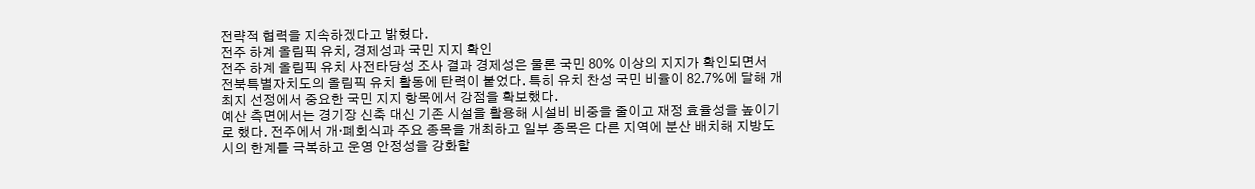전략적 협력을 지속하겠다고 밝혔다.
전주 하계 올림픽 유치, 경제성과 국민 지지 확인
전주 하계 올림픽 유치 사전타당성 조사 결과 경제성은 물론 국민 80% 이상의 지지가 확인되면서 전북특별자치도의 올림픽 유치 활동에 탄력이 붙었다. 특히 유치 찬성 국민 비율이 82.7%에 달해 개최지 선정에서 중요한 국민 지지 항목에서 강점을 확보했다.
예산 측면에서는 경기장 신축 대신 기존 시설을 활용해 시설비 비중을 줄이고 재정 효율성을 높이기로 했다. 전주에서 개·폐회식과 주요 종목을 개최하고 일부 종목은 다른 지역에 분산 배치해 지방도시의 한계를 극복하고 운영 안정성을 강화할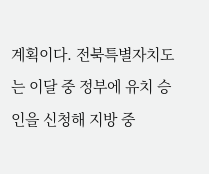계획이다. 전북특별자치도는 이달 중 정부에 유치 승인을 신청해 지방 중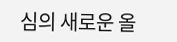심의 새로운 올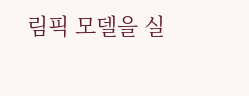림픽 모델을 실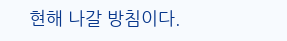현해 나갈 방침이다.